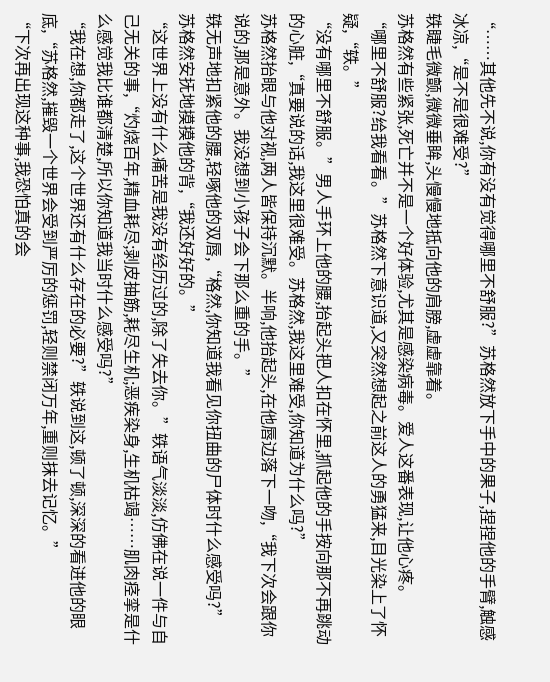“……其他先不说,你有没有觉得哪里不舒服?”苏格然放下手中的果子,捏捏他的手臂,触感冰凉,“是不是很难受?”
轶睫毛微颤,微微垂眸,头慢慢地抵向他的肩膀,虚虚靠着。
苏格然有些紧张,死亡并不是一个好体验,尤其是感染病毒。爱人这番表现,让他心疼。
“哪里不舒服?给我看看。”苏格然下意识道,又突然想起之前这人的勇猛来,目光染上了怀疑,“轶。”
“没有哪里不舒服。”男人手环上他的腰,抬起头把人扣在怀里,抓起他的手按向那不再跳动的心脏,“真要说的话,我这里很难受。苏格然,我这里难受,你知道为什么吗?”
苏格然抬眼与他对视,两人皆保持沉默。半响,他抬起头,在他唇边落下一吻,“我下次会跟你说的,那是意外。我没想到小孩子会下那么重的手。”
轶无声地扣紧他的腰,轻啄他的双唇,“格然,你知道我看见你扭曲的尸体时什么感受吗?”
苏格然安抚地摸摸他的背,“我还好好的。”
“这世界上没有什么痛苦是我没有经历过的,除了失去你。”轶语气淡淡,仿佛在说一件与自己无关的事,“灼烧百年,精血耗尽;剥皮抽筋,耗尽生机;恶疾染身,生机枯竭……肌肉痉挛是什么感觉我比谁都清楚,所以你知道我当时什么感受吗?”
“我在想,你都走了,这个世界还有什么存在的必要?”轶说到这,顿了顿,深深的看进他的眼底,“苏格然,摧毁一个世界会受到严厉的惩罚,轻则禁闭万年,重则抹去记忆。”
“下次再出现这种事,我恐怕真的会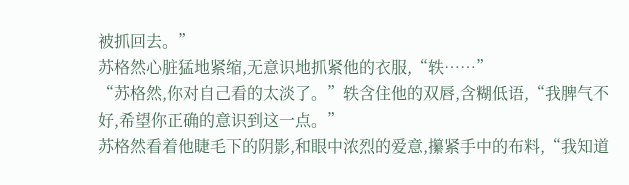被抓回去。”
苏格然心脏猛地紧缩,无意识地抓紧他的衣服,“轶……”
“苏格然,你对自己看的太淡了。”轶含住他的双唇,含糊低语,“我脾气不好,希望你正确的意识到这一点。”
苏格然看着他睫毛下的阴影,和眼中浓烈的爱意,攥紧手中的布料,“我知道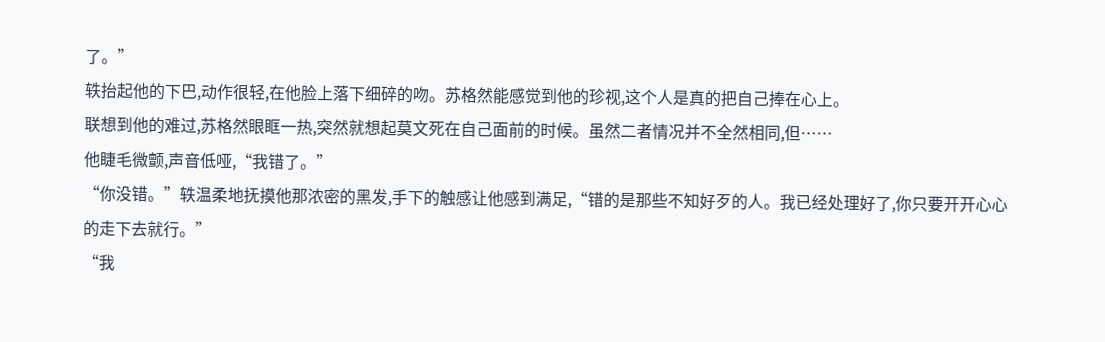了。”
轶抬起他的下巴,动作很轻,在他脸上落下细碎的吻。苏格然能感觉到他的珍视,这个人是真的把自己捧在心上。
联想到他的难过,苏格然眼眶一热,突然就想起莫文死在自己面前的时候。虽然二者情况并不全然相同,但……
他睫毛微颤,声音低哑,“我错了。”
“你没错。”轶温柔地抚摸他那浓密的黑发,手下的触感让他感到满足,“错的是那些不知好歹的人。我已经处理好了,你只要开开心心的走下去就行。”
“我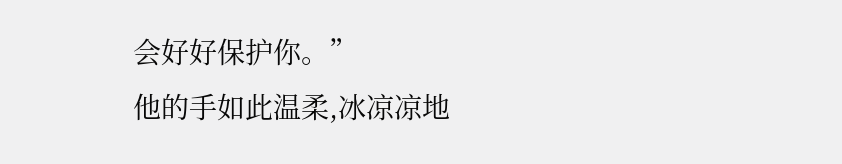会好好保护你。”
他的手如此温柔,冰凉凉地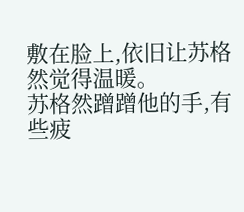敷在脸上,依旧让苏格然觉得温暖。
苏格然蹭蹭他的手,有些疲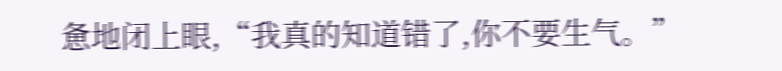惫地闭上眼,“我真的知道错了,你不要生气。”